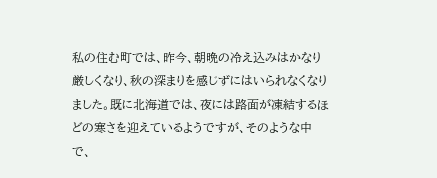私の住む町では、昨今、朝晩の冷え込みはかなり厳しくなり、秋の深まりを感じずにはいられなくなりました。既に北海道では、夜には路面が凍結するほどの寒さを迎えているようですが、そのような中で、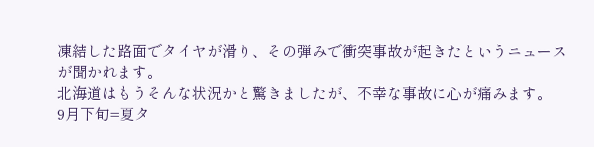凍結した路面でタイヤが滑り、その弾みで衝突事故が起きたというニュースが聞かれます。
北海道はもうそんな状況かと驚きましたが、不幸な事故に心が痛みます。
9月下旬=夏タ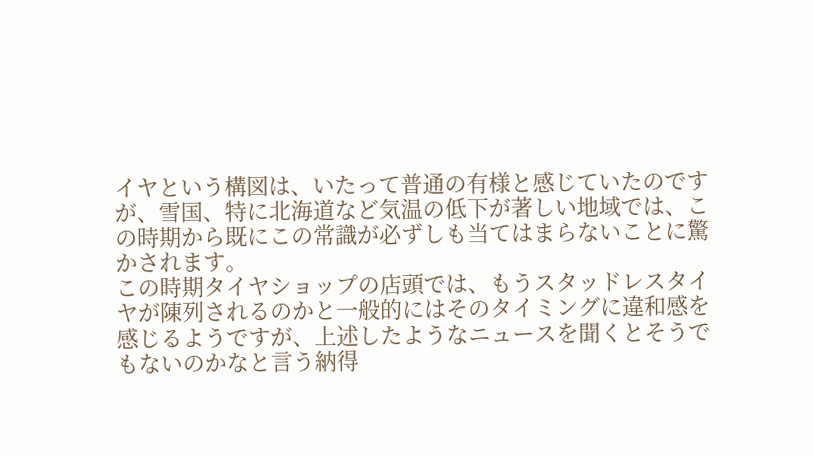イヤという構図は、いたって普通の有様と感じていたのですが、雪国、特に北海道など気温の低下が著しい地域では、この時期から既にこの常識が必ずしも当てはまらないことに驚かされます。
この時期タイヤショップの店頭では、もうスタッドレスタイヤが陳列されるのかと一般的にはそのタイミングに違和感を感じるようですが、上述したようなニュースを聞くとそうでもないのかなと言う納得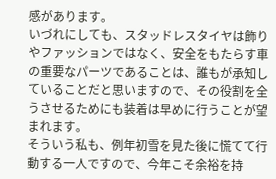感があります。
いづれにしても、スタッドレスタイヤは飾りやファッションではなく、安全をもたらす車の重要なパーツであることは、誰もが承知していることだと思いますので、その役割を全うさせるためにも装着は早めに行うことが望まれます。
そういう私も、例年初雪を見た後に慌てて行動する一人ですので、今年こそ余裕を持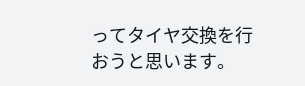ってタイヤ交換を行おうと思います。